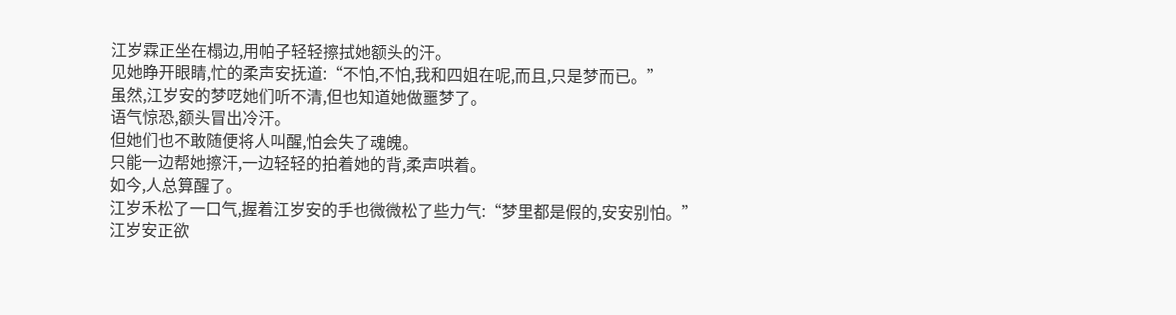江岁霖正坐在榻边,用帕子轻轻擦拭她额头的汗。
见她睁开眼睛,忙的柔声安抚道:“不怕,不怕,我和四姐在呢,而且,只是梦而已。”
虽然,江岁安的梦呓她们听不清,但也知道她做噩梦了。
语气惊恐,额头冒出冷汗。
但她们也不敢随便将人叫醒,怕会失了魂魄。
只能一边帮她擦汗,一边轻轻的拍着她的背,柔声哄着。
如今,人总算醒了。
江岁禾松了一口气,握着江岁安的手也微微松了些力气:“梦里都是假的,安安别怕。”
江岁安正欲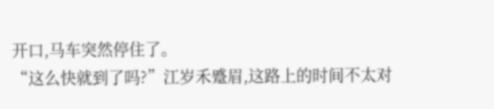开口,马车突然停住了。
“这么快就到了吗?”江岁禾蹙眉,这路上的时间不太对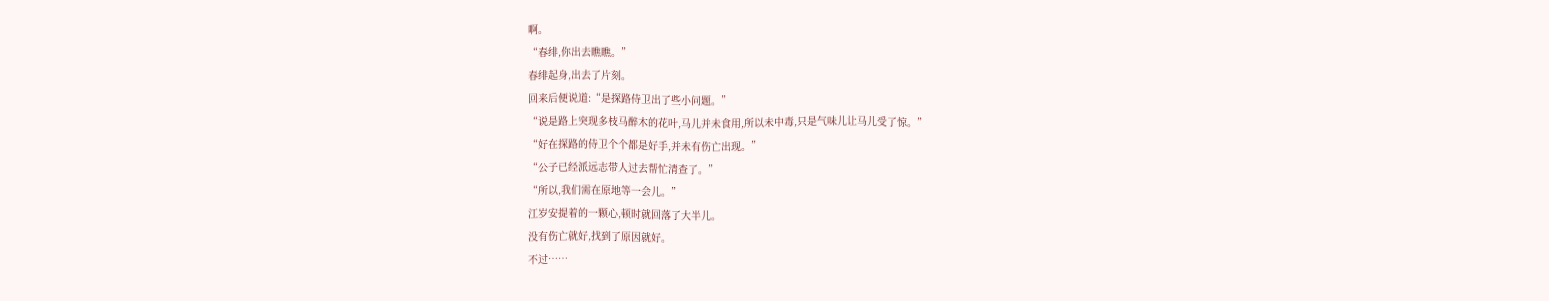啊。
“春绯,你出去瞧瞧。”
春绯起身,出去了片刻。
回来后便说道:“是探路侍卫出了些小问题。”
“说是路上突现多枝马醉木的花叶,马儿并未食用,所以未中毒,只是气味儿让马儿受了惊。”
“好在探路的侍卫个个都是好手,并未有伤亡出现。”
“公子已经派远志带人过去帮忙清查了。”
“所以,我们需在原地等一会儿。”
江岁安提着的一颗心,顿时就回落了大半儿。
没有伤亡就好,找到了原因就好。
不过……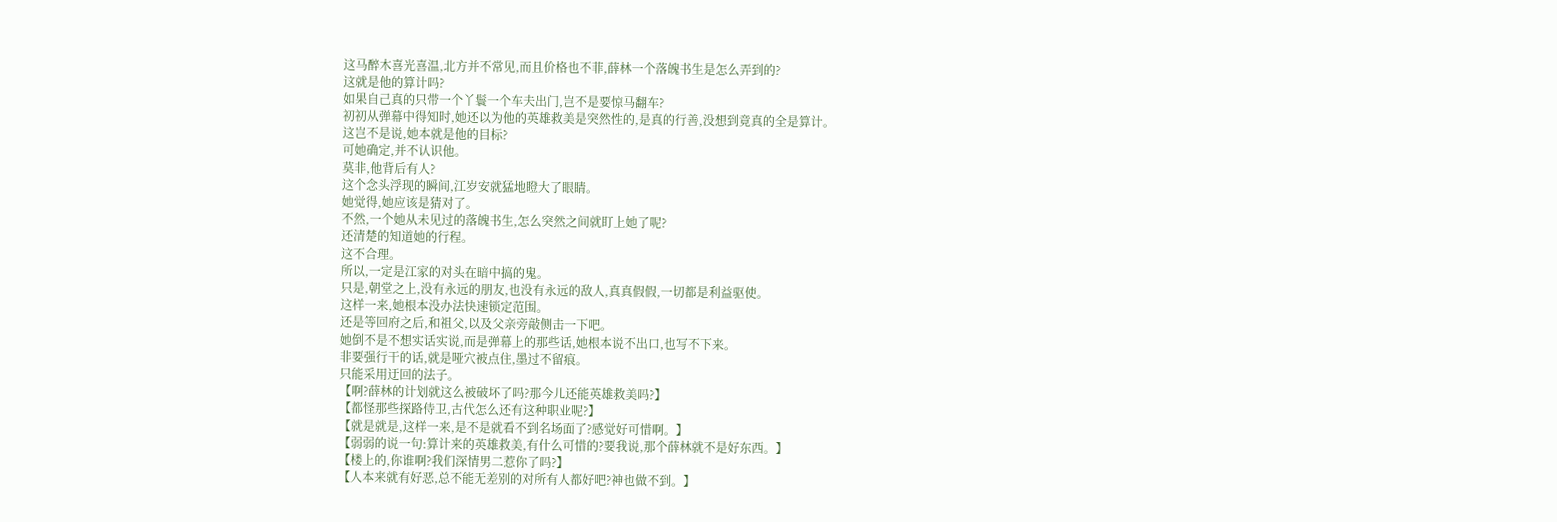这马醉木喜光喜温,北方并不常见,而且价格也不菲,薛林一个落魄书生是怎么弄到的?
这就是他的算计吗?
如果自己真的只带一个丫鬟一个车夫出门,岂不是要惊马翻车?
初初从弹幕中得知时,她还以为他的英雄救美是突然性的,是真的行善,没想到竟真的全是算计。
这岂不是说,她本就是他的目标?
可她确定,并不认识他。
莫非,他背后有人?
这个念头浮现的瞬间,江岁安就猛地瞪大了眼睛。
她觉得,她应该是猜对了。
不然,一个她从未见过的落魄书生,怎么突然之间就盯上她了呢?
还清楚的知道她的行程。
这不合理。
所以,一定是江家的对头在暗中搞的鬼。
只是,朝堂之上,没有永远的朋友,也没有永远的敌人,真真假假,一切都是利益驱使。
这样一来,她根本没办法快速锁定范围。
还是等回府之后,和祖父,以及父亲旁敲侧击一下吧。
她倒不是不想实话实说,而是弹幕上的那些话,她根本说不出口,也写不下来。
非要强行干的话,就是哑穴被点住,墨过不留痕。
只能采用迂回的法子。
【啊?薛林的计划就这么被破坏了吗?那今儿还能英雄救美吗?】
【都怪那些探路侍卫,古代怎么还有这种职业呢?】
【就是就是,这样一来,是不是就看不到名场面了?感觉好可惜啊。】
【弱弱的说一句:算计来的英雄救美,有什么可惜的?要我说,那个薛林就不是好东西。】
【楼上的,你谁啊?我们深情男二惹你了吗?】
【人本来就有好恶,总不能无差别的对所有人都好吧?神也做不到。】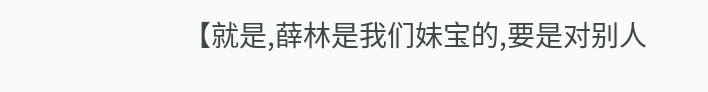【就是,薛林是我们妹宝的,要是对别人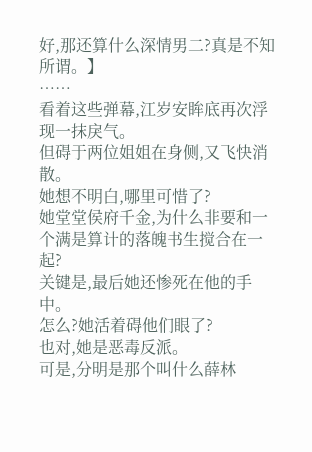好,那还算什么深情男二?真是不知所谓。】
……
看着这些弹幕,江岁安眸底再次浮现一抹戾气。
但碍于两位姐姐在身侧,又飞快消散。
她想不明白,哪里可惜了?
她堂堂侯府千金,为什么非要和一个满是算计的落魄书生搅合在一起?
关键是,最后她还惨死在他的手中。
怎么?她活着碍他们眼了?
也对,她是恶毒反派。
可是,分明是那个叫什么薛林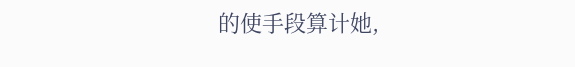的使手段算计她,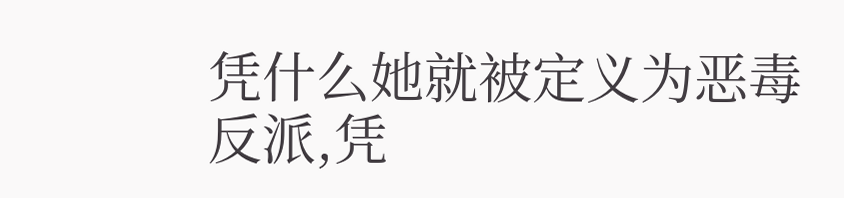凭什么她就被定义为恶毒反派,凭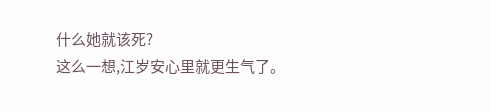什么她就该死?
这么一想,江岁安心里就更生气了。